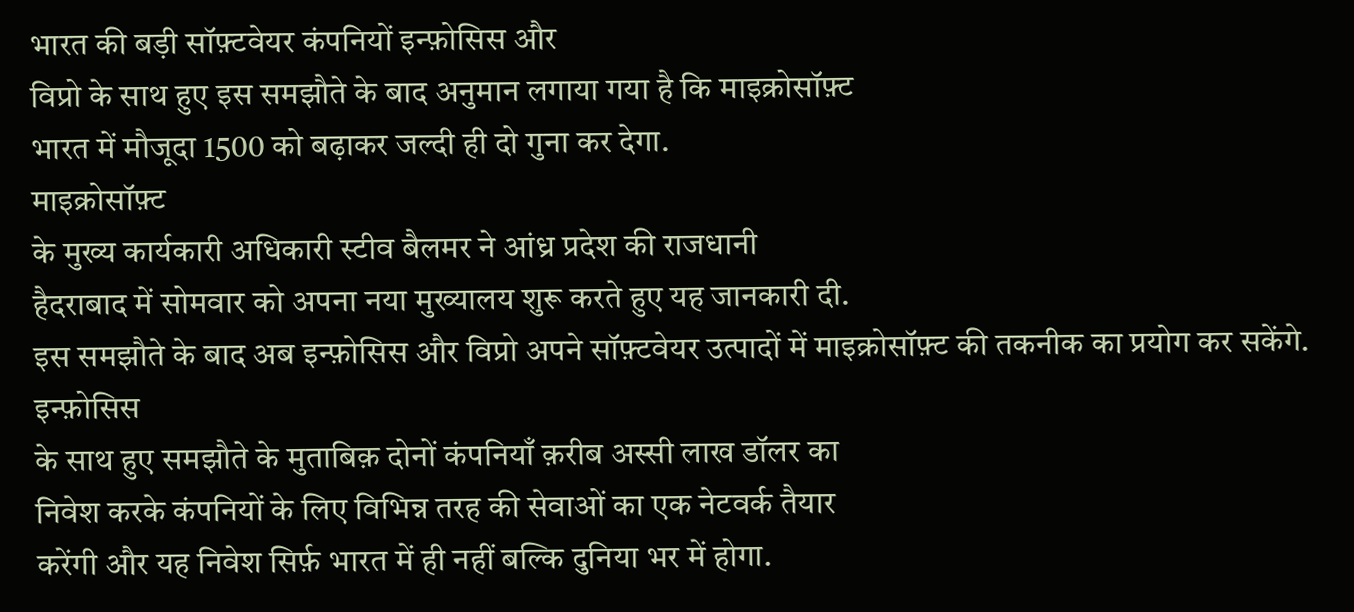भारत की बड़ी सॉफ़्टवेयर कंपनियों इन्फ़ोसिस और
विप्रो के साथ हुए इस समझौते के बाद अनुमान लगाया गया है कि माइक्रोसॉफ़्ट
भारत में मौजूदा 1500 को बढ़ाकर जल्दी ही दो गुना कर देगा.
माइक्रोसॉफ़्ट
के मुख्य कार्यकारी अधिकारी स्टीव बैलमर ने आंध्र प्रदेश की राजधानी
हैदराबाद में सोमवार को अपना नया मुख्यालय शुरू करते हुए यह जानकारी दी.
इस समझौते के बाद अब इन्फ़ोसिस और विप्रो अपने सॉफ़्टवेयर उत्पादों में माइक्रोसॉफ़्ट की तकनीक का प्रयोग कर सकेंगे.
इन्फ़ोसिस
के साथ हुए समझौते के मुताबिक़ दोनों कंपनियाँ क़रीब अस्सी लाख डॉलर का
निवेश करके कंपनियों के लिए विभिन्न तरह की सेवाओं का एक नेटवर्क तैयार
करेंगी और यह निवेश सिर्फ़ भारत में ही नहीं बल्कि दुनिया भर में होगा.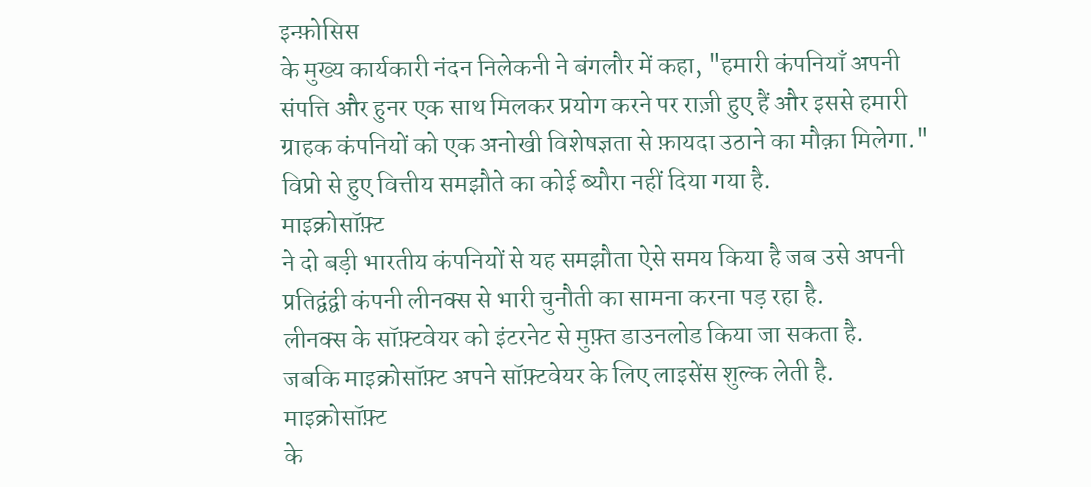इन्फ़ोसिस
के मुख्य कार्यकारी नंदन निलेकनी ने बंगलौर में कहा, "हमारी कंपनियाँ अपनी
संपत्ति और हुनर एक साथ मिलकर प्रयोग करने पर राज़ी हुए हैं और इससे हमारी
ग्राहक कंपनियों को एक अनोखी विशेषज्ञता से फ़ायदा उठाने का मौक़ा मिलेगा."
विप्रो से हुए वित्तीय समझौते का कोई ब्यौरा नहीं दिया गया है.
माइक्रोसॉफ़्ट
ने दो बड़ी भारतीय कंपनियों से यह समझौता ऐसे समय किया है जब उसे अपनी
प्रतिद्वंद्वी कंपनी लीनक्स से भारी चुनौती का सामना करना पड़ रहा है.
लीनक्स के सॉफ़्टवेयर को इंटरनेट से मुफ़्त डाउनलोड किया जा सकता है.
जबकि माइक्रोसॉफ़्ट अपने सॉफ़्टवेयर के लिए लाइसेंस शुल्क लेती है.
माइक्रोसॉफ़्ट
के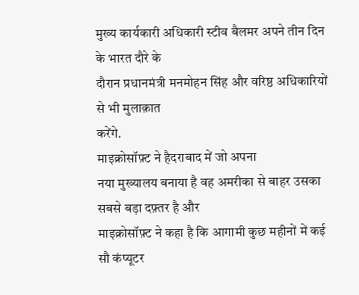मुख्य कार्यकारी अधिकारी स्टीव बैलमर अपने तीन दिन के भारत दौरे के
दौरान प्रधानमंत्री मनमोहन सिंह और वरिष्ठ अधिकारियों से भी मुलाक़ात
करेंगे.
माइक्रोसॉफ़्ट ने हैदराबाद में जो अपना
नया मुख्यालय बनाया है वह अमरीका से बाहर उसका सबसे बड़ा दफ़्तर है और
माइक्रोसॉफ़्ट ने कहा है कि आगामी कुछ महीनों में कई सौ कंप्यूटर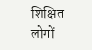शिक्षित
लोगों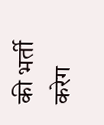की भर्ती करेग